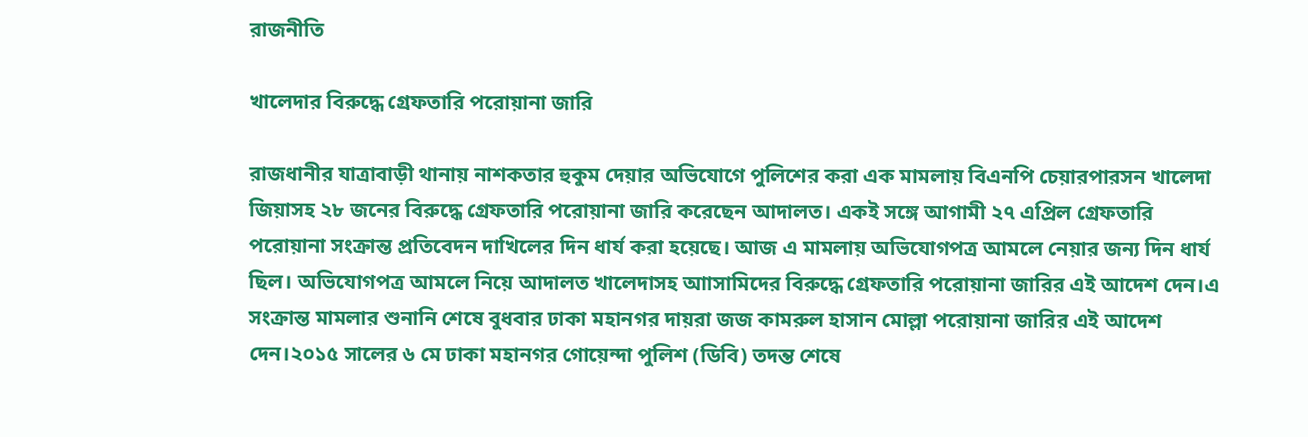রাজনীতি

খালেদার বিরুদ্ধে গ্রেফতারি পরোয়ানা জারি

রাজধানীর যাত্রাবাড়ী থানায় নাশকতার হুকুম দেয়ার অভিযোগে পুলিশের করা এক মামলায় বিএনপি চেয়ারপারসন খালেদা জিয়াসহ ২৮ জনের বিরুদ্ধে গ্রেফতারি পরোয়ানা জারি করেছেন আদালত। একই সঙ্গে আগামী ২৭ এপ্রিল গ্রেফতারি পরোয়ানা সংক্রান্ত প্রতিবেদন দাখিলের দিন ধার্য করা হয়েছে। আজ এ মামলায় অভিযোগপত্র আমলে নেয়ার জন্য দিন ধার্য ছিল। অভিযোগপত্র আমলে নিয়ে আদালত খালেদাসহ আাসামিদের বিরুদ্ধে গ্রেফতারি পরোয়ানা জারির এই আদেশ দেন।এ সংক্রান্ত মামলার শুনানি শেষে বুধবার ঢাকা মহানগর দায়রা জজ কামরুল হাসান মোল্লা পরোয়ানা জারির এই আদেশ দেন।২০১৫ সালের ৬ মে ঢাকা মহানগর গোয়েন্দা পুলিশ (ডিবি) তদন্ত শেষে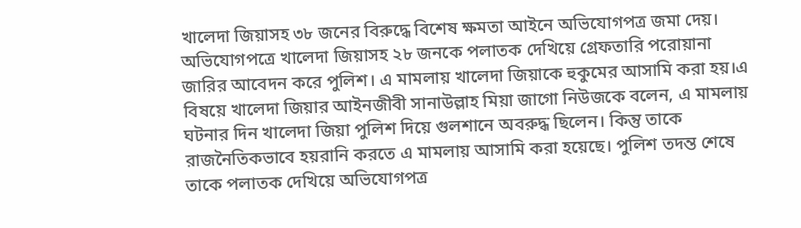খালেদা জিয়াসহ ৩৮ জনের বিরুদ্ধে বিশেষ ক্ষমতা আইনে অভিযোগপত্র জমা দেয়। অভিযোগপত্রে খালেদা জিয়াসহ ২৮ জনকে পলাতক দেখিয়ে গ্রেফতারি পরোয়ানা জারির আবেদন করে পুলিশ। এ মামলায় খালেদা জিয়াকে হুকুমের আসামি করা হয়।এ বিষয়ে খালেদা জিয়ার আইনজীবী সানাউল্লাহ মিয়া জাগো নিউজকে বলেন, এ মামলায় ঘটনার দিন খালেদা জিয়া পুলিশ দিয়ে গুলশানে অবরুদ্ধ ছিলেন। কিন্তু তাকে রাজনৈতিকভাবে হয়রানি করতে এ মামলায় আসামি করা হয়েছে। পুলিশ তদন্ত শেষে তাকে পলাতক দেখিয়ে অভিযোগপত্র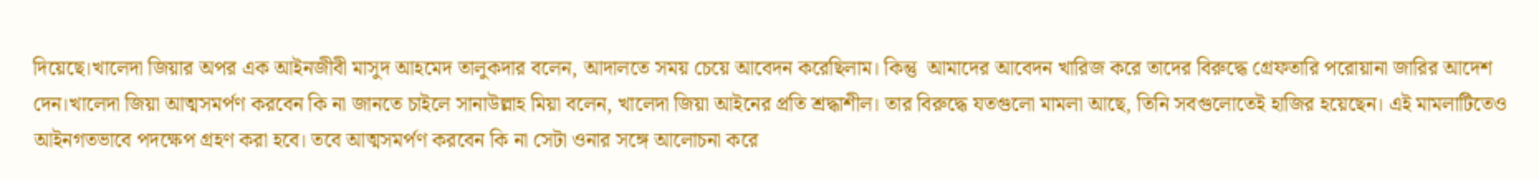দিয়েছে।খালেদা জিয়ার অপর এক আইনজীবী মাসুদ আহমেদ তালুকদার বলেন, আদালতে সময় চেয়ে আবেদন করেছিলাম। কিন্তু  আমাদের আবেদন খারিজ করে তাদের বিরুদ্ধে গ্রেফতারি পরোয়ানা জারির আদেশ দেন।খালেদা জিয়া আত্মসমর্পণ করবেন কি না জানতে চাইলে সানাউল্লাহ মিয়া বলেন, খালেদা জিয়া আইনের প্রতি শ্রদ্ধাশীল। তার বিরুদ্ধে যতগুলো মামলা আছে, তিনি সবগুলোতেই হাজির হয়েছেন। এই মামলাটিতেও আইনগতভাবে পদক্ষেপ গ্রহণ করা হবে। তবে আত্মসমর্পণ করবেন কি না সেটা ওনার সঙ্গে আলোচনা করে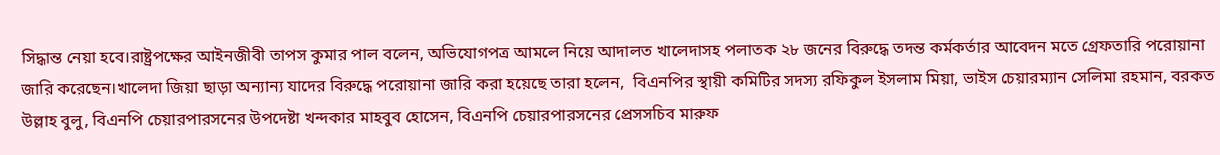সিদ্ধান্ত নেয়া হবে।রাষ্ট্রপক্ষের আইনজীবী তাপস কুমার পাল বলেন, অভিযোগপত্র আমলে নিয়ে আদালত খালেদাসহ পলাতক ২৮ জনের বিরুদ্ধে তদন্ত কর্মকর্তার আবেদন মতে গ্রেফতারি পরোয়ানা জারি করেছেন।খালেদা জিয়া ছাড়া অন্যান্য যাদের বিরুদ্ধে পরোয়ানা জারি করা হয়েছে তারা হলেন,  বিএনপির স্থায়ী কমিটির সদস্য রফিকুল ইসলাম মিয়া, ভাইস চেয়ারম্যান সেলিমা রহমান, বরকত উল্লাহ বুলু, বিএনপি চেয়ারপারসনের উপদেষ্টা খন্দকার মাহবুব হোসেন, বিএনপি চেয়ারপারসনের প্রেসসচিব মারুফ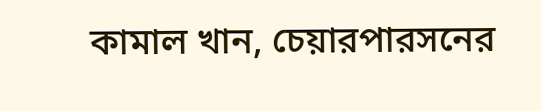কামাল খান, চেয়ারপারসনের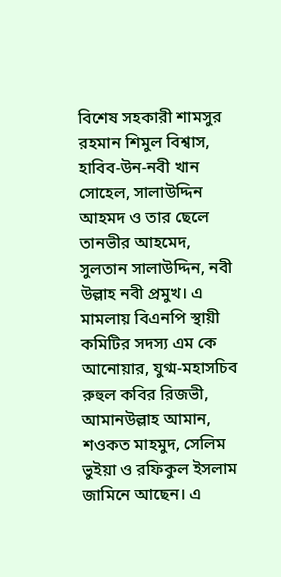বিশেষ সহকারী শামসুর রহমান শিমুল বিশ্বাস, হাবিব-উন-নবী খান সোহেল, সালাউদ্দিন আহমদ ও তার ছেলে তানভীর আহমেদ, সুলতান সালাউদ্দিন, নবী উল্লাহ নবী প্রমুখ। এ মামলায় বিএনপি স্থায়ী কমিটির সদস্য এম কে আনোয়ার, যুগ্ম-মহাসচিব রুহুল কবির রিজভী, আমানউল্লাহ আমান, শওকত মাহমুদ, সেলিম ভুইয়া ও রফিকুল ইসলাম জামিনে আছেন। এ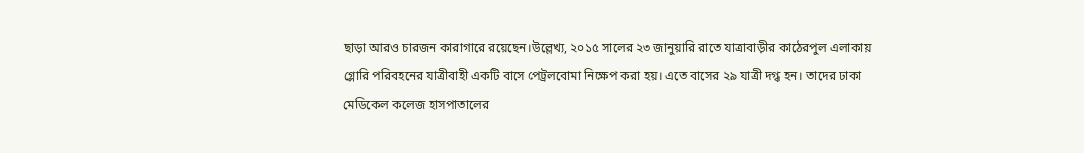ছাড়া আরও চারজন কারাগারে রয়েছেন।উল্লেখ্য, ২০১৫ সালের ২৩ জানুয়ারি রাতে যাত্রাবাড়ীর কাঠেরপুল এলাকায় গ্লোরি পরিবহনের যাত্রীবাহী একটি বাসে পেট্রলবোমা নিক্ষেপ করা হয়। এতে বাসের ২৯ যাত্রী দগ্ধ হন। তাদের ঢাকা মেডিকেল কলেজ হাসপাতালের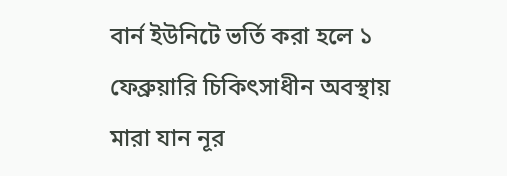বার্ন ইউনিটে ভর্তি করা হলে ১ ফেব্রুয়ারি চিকিৎসাধীন অবস্থায় মারা যান নূর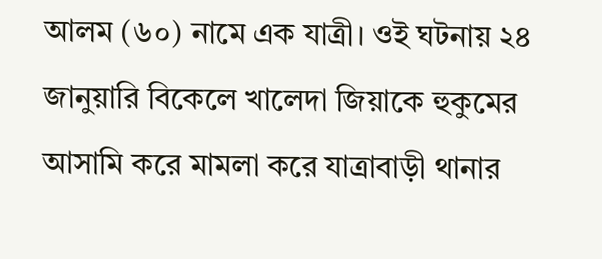আলম (৬০) নামে এক যাত্রী। ওই ঘটনায় ২৪ জানুয়ারি বিকেলে খালেদা জিয়াকে হুকুমের আসামি করে মামলা করে যাত্রাবাড়ী থানার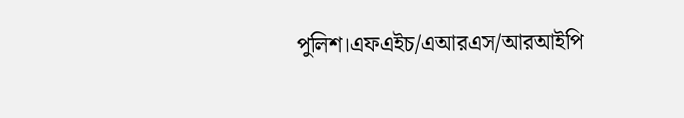পুলিশ।এফএইচ/এআরএস/আরআইপি